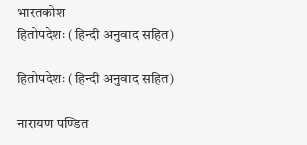भारतकोश
हितोपदेशः (हिन्दी अनुवाद सहित)

हितोपदेशः (हिन्दी अनुवाद सहित)

नारायण पण्डित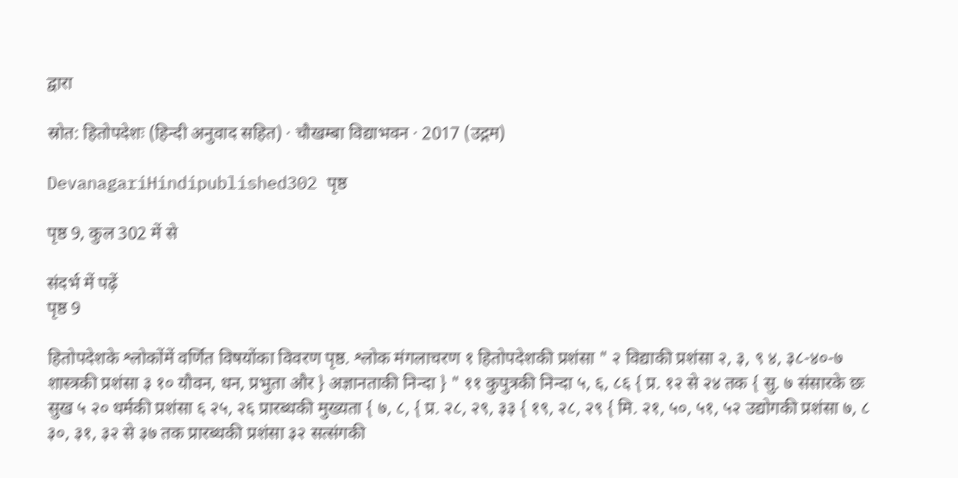द्वारा

स्रोत: हितोपदेशः (हिन्दी अनुवाद सहित) · चौखम्बा विद्याभवन · 2017 (उद्गम)

DevanagariHindipublished302 पृष्ठ

पृष्ठ 9, कुल 302 में से

संदर्भ में पढ़ें
पृष्ठ 9

हितोपदेशके श्लोकोंमें वर्णित विषयोंका विवरण पृष्ठ. श्लोक मंगलाचरण १ हितोपदेशकी प्रशंसा " २ विद्याकी प्रशंसा २, ३, ९ ४, ३८-४०-७ शास्त्रकी प्रशंसा ३ १० यौवन, धन, प्रभुता और } अज्ञानताकी निन्दा } " ११ कुपुत्रकी निन्दा ५, ६, ८६ { प्र. १२ से २४ तक { सु. ७ संसारके छः सुख ५ २० धर्मकी प्रशंसा ६ २५, २६ प्रारब्धकी मुख्यता { ७, ८, { प्र. २८, २९, ३३ { १९, २८, २९ { मि. २१, ५०, ५१, ५२ उद्योगकी प्रशंसा ७, ८ ३०, ३१, ३२ से ३७ तक प्रारब्धकी प्रशंसा ३२ सत्संगकी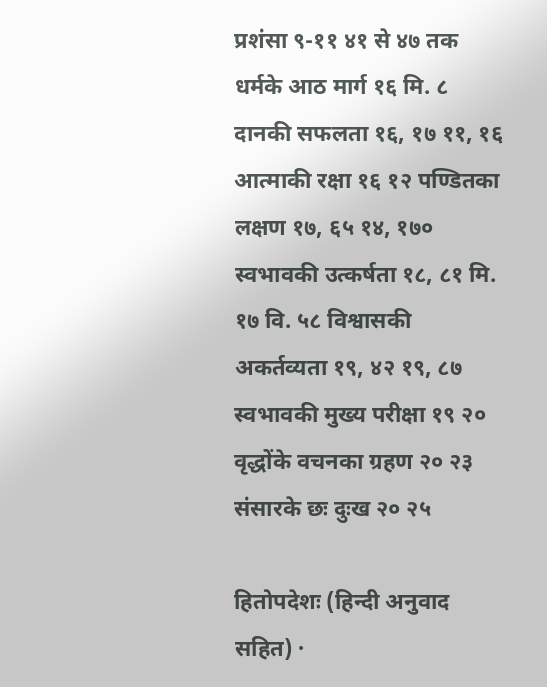प्रशंसा ९-११ ४१ से ४७ तक धर्मके आठ मार्ग १६ मि. ८ दानकी सफलता १६, १७ ११, १६ आत्माकी रक्षा १६ १२ पण्डितका लक्षण १७, ६५ १४, १७० स्वभावकी उत्कर्षता १८, ८१ मि. १७ वि. ५८ विश्वासकी अकर्तव्यता १९, ४२ १९, ८७ स्वभावकी मुख्य परीक्षा १९ २० वृद्धोंके वचनका ग्रहण २० २३ संसारके छः दुःख २० २५

हितोपदेशः (हिन्दी अनुवाद सहित) ·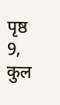पृष्ठ 9, कुल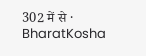302 में से · BharatKosha